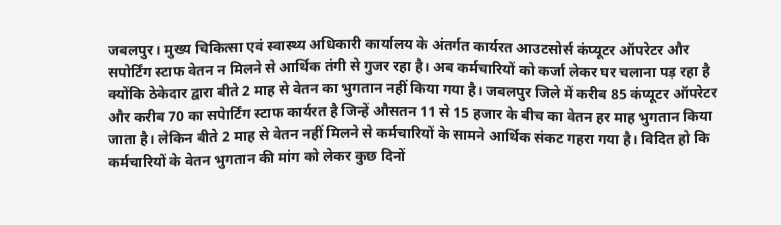जबलपुर। मुख्य चिकित्सा एवं स्वास्थ्य अधिकारी कार्यालय के अंतर्गत कार्यरत आउटसोर्स कंप्यूटर ऑपरेटर और सपोर्टिंग स्टाफ वेतन न मिलने से आर्थिक तंगी से गुजर रहा है। अब कर्मचारियों को कर्जा लेकर घर चलाना पड़ रहा है क्योंकि ठेकेदार द्वारा बीते 2 माह से वेतन का भुगतान नहीं किया गया है। जबलपुर जिले में करीब 85 कंप्यूटर ऑपरेटर और करीब 70 का सपेार्टिंग स्टाफ कार्यरत है जिन्हें औसतन 11 से 15 हजार के बीच का वेतन हर माह भुगतान किया जाता है। लेकिन बीते 2 माह से वेतन नहीं मिलने से कर्मचारियों के सामने आर्थिक संकट गहरा गया है। विदित हो कि कर्मचारियों के वेतन भुगतान की मांग को लेकर कुछ दिनों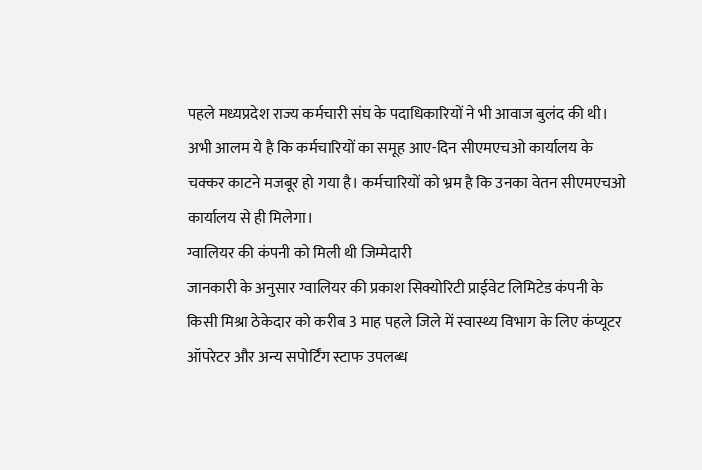पहले मध्यप्रदेश राज्य कर्मचारी संघ के पदाधिकारियों ने भी आवाज बुलंद की थी। अभी आलम ये है कि कर्मचारियों का समूह आए-दिन सीएमएचओ कार्यालय के चक्कर काटने मजबूर हो गया है। कर्मचारियों को भ्रम है कि उनका वेतन सीएमएचओ कार्यालय से ही मिलेगा।
ग्वालियर की कंपनी को मिली थी जिम्मेदारी
जानकारी के अनुसार ग्वालियर की प्रकाश सिक्योरिटी प्राईवेट लिमिटेड कंपनी के किसी मिश्रा ठेकेदार को करीब 3 माह पहले जिले में स्वास्थ्य विभाग के लिए कंप्यूटर ऑपरेटर और अन्य सपोर्टिंग स्टाफ उपलब्ध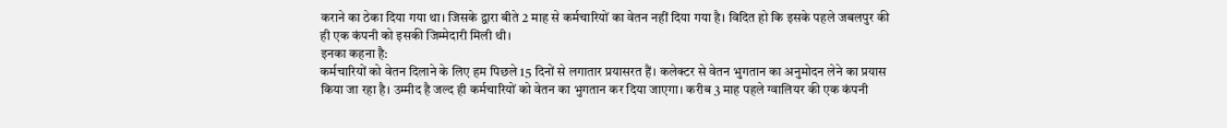कराने का ठेका दिया गया था। जिसके द्वारा बीते 2 माह से कर्मचारियों का वेतन नहीं दिया गया है। विदित हो कि इसके पहले जबलपुर की ही एक कंपनी को इसकी जिम्मेदारी मिली थी।
इनका कहना है:
कर्मचारियों को वेतन दिलाने के लिए हम पिछले 15 दिनों से लगातार प्रयासरत हैं। कलेक्टर से वेतन भुगतान का अनुमोदन लेने का प्रयास किया जा रहा है। उम्मीद है जल्द ही कर्मचारियों को वेतन का भुगतान कर दिया जाएगा। करीब 3 माह पहले ग्वालियर की एक कंपनी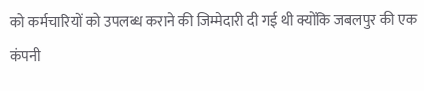को कर्मचारियों को उपलब्ध कराने की जिम्मेदारी दी गई थी क्योंकि जबलपुर की एक कंपनी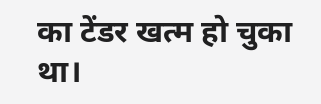का टेंडर खत्म हो चुका था।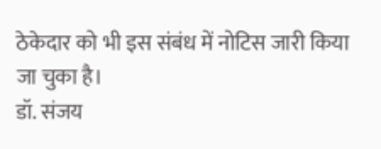ठेकेदार को भी इस संबंध में नोटिस जारी किया जा चुका है।
डॉ. संजय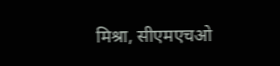मिश्रा, सीएमएचओ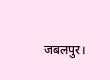जबलपुर।